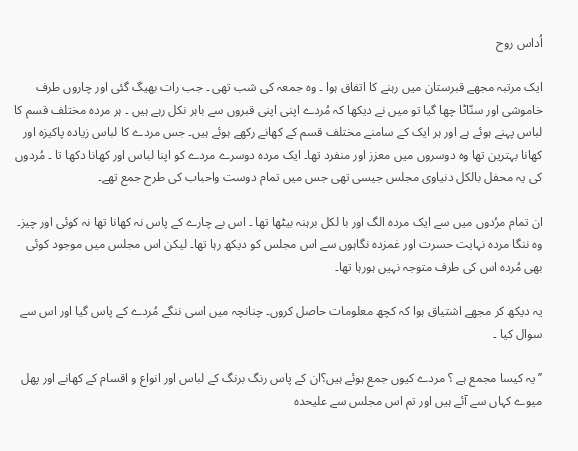اُداس روح

ایک مرتبہ مجھے قبرستان میں رہنے کا اتفاق ہوا ۔ وہ جمعہ کی شب تھی ۔ جب رات بھیگ گئی اور چاروں طرف خاموشی اور سنّاٹا چھا گیا تو میں نے دیکھا کہ مُردے اپنی اپنی قبروں سے باہر نکل رہے ہیں ۔ ہر مردہ مختلف قسم کا لباس پہنے ہوئے ہے اور ہر ایک کے سامنے مختلف قسم کے کھانے رکھے ہوئے ہیں۔ جس مردے کا لباس زیادہ پاکیزہ اور کھانا بہترین تھا وہ دوسروں میں معزز اور منفرد تھا۔ ایک مردہ دوسرے مردے کو اپنا لباس اور کھانا دکھا تا ۔ مُردوں کی یہ محفل بالکل دنیاوی مجلس جیسی تھی جس میں تمام دوست واحباب کی طرح جمع تھے۔

ان تمام مرُدوں میں سے ایک مردہ الگ اور با لکل برہنہ بیٹھا تھا ۔ اس بے چارے کے پاس نہ کھانا تھا نہ کوئی اور چیز۔ وہ ننگا مردہ نہایت حسرت اور غمزدہ نگاہوں سے اس مجلس کو دیکھ رہا تھا۔ لیکن اس مجلس میں موجود کوئی بھی مُردہ اس کی طرف متوجہ نہیں ہورہا تھا۔

یہ دیکھ کر مجھے اشتیاق ہوا کہ کچھ معلومات حاصل کروں۔ چنانچہ میں اسی ننگے مُردے کے پاس گیا اور اس سے سوال کیا ۔

’’یہ کیسا مجمع ہے ؟ مردے کیوں جمع ہوئے ہیں؟ان کے پاس رنگ برنگ کے لباس اور انواع و اقسام کے کھانے اور پھل میوے کہاں سے آئے ہیں اور تم اس مجلس سے علیحدہ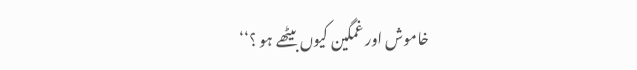خاموش اور غمگین کیوں بیٹھے ہو ؟‘‘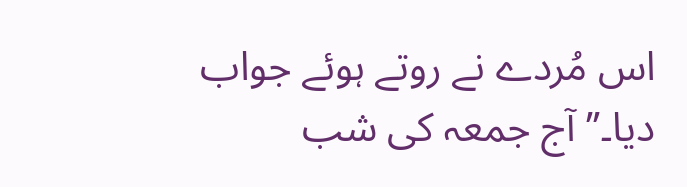اس مُردے نے روتے ہوئے جواب دیا۔’’ آج جمعہ کی شب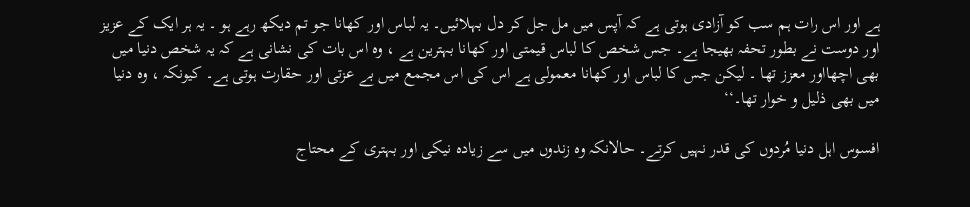ہے اور اس رات ہم سب کو آزادی ہوتی ہے کہ آپس میں مل جل کر دل بہلائیں۔ یہ لباس اور کھانا جو تم دیکھ رہے ہو ۔ یہ ہر ایک کے عزیز اور دوست نے بطور تحفہ بھیجا ہے۔ جس شخص کا لباس قیمتی اور کھانا بہترین ہے ، وہ اس بات کی نشانی ہے کہ یہ شخص دنیا میں بھی اچھااور معزز تھا ۔ لیکن جس کا لباس اور کھانا معمولی ہے اس کی اس مجمع میں بے عزتی اور حقارت ہوتی ہے۔ کیونکہ ، وہ دنیا میں بھی ذلیل و خوار تھا۔‘‘

افسوس اہل دنیا مُردوں کی قدر نہیں کرتے۔ حالانکہ وہ زندوں میں سے زیادہ نیکی اور بہتری کے محتاج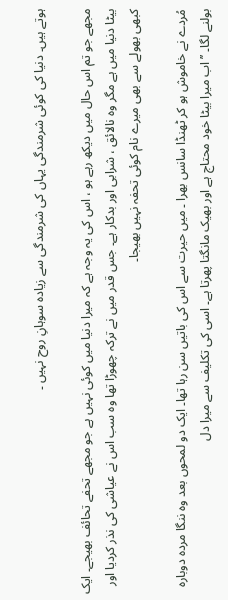ہوتے ہیں۔ دنیا کی کوئی شرمندگی یہاں کی شرمندگی سے زیادہ سوہانِ روح نہیں ۔

مجھے جو تم اس حال میں دیکھ رہے ہو ، اس کی یہ وجہ ہے کہ میرا دنیا میں کوئی نہیں ہے جو مجھے تحفے تحائف بھیجے۔ ایک بیٹا دنیا میں ہے مگر وہ نالائق ، شرابی اور بدکار ہے۔ جس قدر میں نے ترکہ چھوڑا تھا وہ سب اس نے عیاشی کی نذر کردیا اور کبھی بھولے سے بھی میرے نام کوئی تحفہ نہیں بھیجا۔

مُردے نے خاموش ہو کر ٹھنڈا سانس بھرا ۔ میں حیرت سے اس کی باتیں سن رہا تھا۔ ایک دو لمحوں بعد وہ ننگا مردہ دوبارہ بولنے لگا۔ ’’اب میرا بیٹا خود محتاج ہے اور بھیک مانگتا پھرتا ہے۔ اسی کی تکلیف سے میرا دل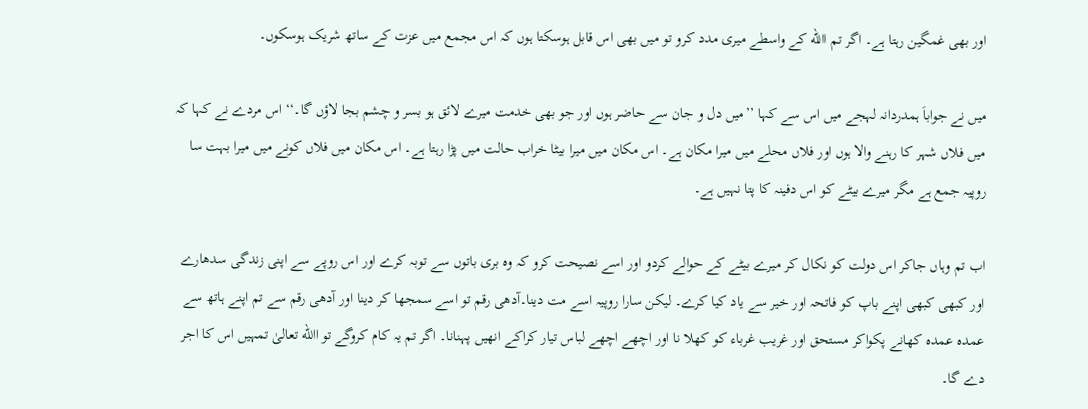اور بھی غمگین رہتا ہے۔ اگر تم االله کے واسطے میری مدد کرو تو میں بھی اس قابل ہوسکتا ہوں کہ اس مجمع میں عزت کے ساتھ شریک ہوسکوں۔

میں نے جواباَ ہمدردانہ لہجے میں اس سے کہا ’’میں دل و جان سے حاضر ہوں اور جو بھی خدمت میرے لائق ہو بسر و چشم بجا لاؤں گا۔‘‘ اس مردے نے کہا کہ میں فلاں شہر کا رہنے والا ہوں اور فلاں محلے میں میرا مکان ہے۔ اس مکان میں میرا بیٹا خراب حالت میں پڑا رہتا ہے۔ اس مکان میں فلاں کونے میں میرا بہت سا روپیہ جمع ہے مگر میرے بیٹے کو اس دفینہ کا پتا نہیں ہے۔

اب تم وہاں جاکر اس دولت کو نکال کر میرے بیٹے کے حوالے کردو اور اسے نصیحت کرو کہ وہ بری باتوں سے توبہ کرے اور اس روپے سے اپنی زندگی سدھارے اور کبھی کبھی اپنے باپ کو فاتحہ اور خیر سے یاد کیا کرے۔ لیکن سارا روپیہ اسے مت دینا۔آدھی رقم تو اسے سمجھا کر دینا اور آدھی رقم سے تم اپنے ہاتھ سے عمدہ عمدہ کھانے پکواکر مستحق اور غریب غرباء کو کھلا نا اور اچھے اچھے لباس تیار کراکے انھیں پہنانا۔ اگر تم یہ کام کروگے تو االله تعالیٰ تمہیں اس کا اجر دے گا۔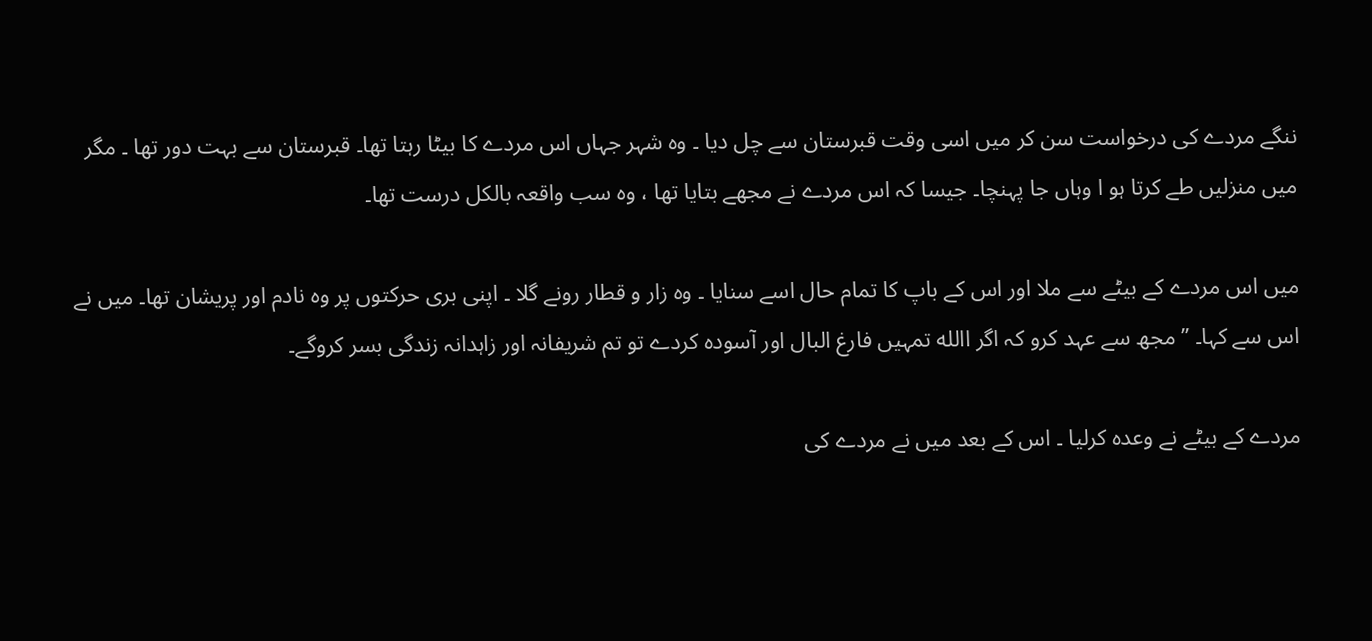ننگے مردے کی درخواست سن کر میں اسی وقت قبرستان سے چل دیا ۔ وہ شہر جہاں اس مردے کا بیٹا رہتا تھا۔ قبرستان سے بہت دور تھا ۔ مگر میں منزلیں طے کرتا ہو ا وہاں جا پہنچا۔ جیسا کہ اس مردے نے مجھے بتایا تھا ، وہ سب واقعہ بالکل درست تھا۔

میں اس مردے کے بیٹے سے ملا اور اس کے باپ کا تمام حال اسے سنایا ۔ وہ زار و قطار رونے گلا ۔ اپنی بری حرکتوں پر وہ نادم اور پریشان تھا۔ میں نے اس سے کہا۔ ’’مجھ سے عہد کرو کہ اگر االله تمہیں فارغ البال اور آسودہ کردے تو تم شریفانہ اور زاہدانہ زندگی بسر کروگے۔

مردے کے بیٹے نے وعدہ کرلیا ۔ اس کے بعد میں نے مردے کی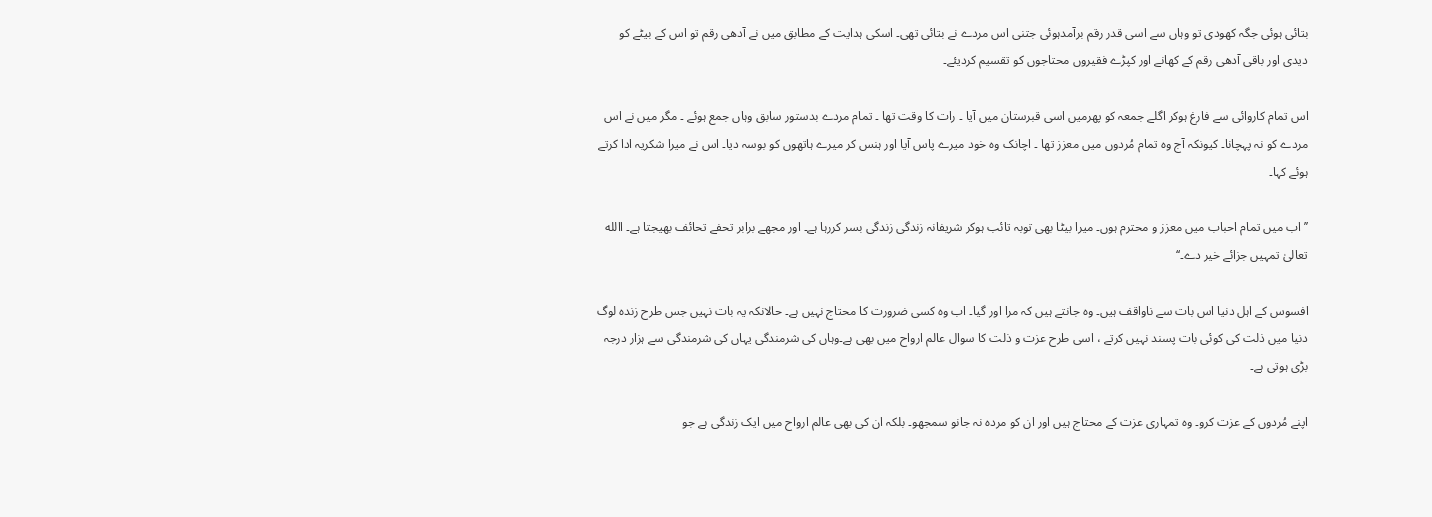بتائی ہوئی جگہ کھودی تو وہاں سے اسی قدر رقم برآمدہوئی جتنی اس مردے نے بتائی تھی۔ اسکی ہدایت کے مطابق میں نے آدھی رقم تو اس کے بیٹے کو دیدی اور باقی آدھی رقم کے کھانے اور کپڑے فقیروں محتاجوں کو تقسیم کردیئے۔

اس تمام کاروائی سے فارغ ہوکر اگلے جمعہ کو پھرمیں اسی قبرستان میں آیا ۔ رات کا وقت تھا ۔ تمام مردے بدستور سابق وہاں جمع ہوئے ۔ مگر میں نے اس مردے کو نہ پہچانا۔ کیونکہ آج وہ تمام مُردوں میں معزز تھا ۔ اچانک وہ خود میرے پاس آیا اور ہنس کر میرے ہاتھوں کو بوسہ دیا۔ اس نے میرا شکریہ ادا کرتے ہوئے کہا۔

’’اب میں تمام احباب میں معزز و محترم ہوں۔ میرا بیٹا بھی توبہ تائب ہوکر شریفانہ زندگی زندگی بسر کررہا ہے۔ اور مجھے برابر تحفے تحائف بھیجتا ہے۔ االله تعالیٰ تمہیں جزائے خیر دے۔‘‘

افسوس کے اہل دنیا اس بات سے ناواقف ہیں۔ وہ جانتے ہیں کہ مرا اور گیا۔ اب وہ کسی ضرورت کا محتاج نہیں ہے۔ حالانکہ یہ بات نہیں جس طرح زندہ لوگ دنیا میں ذلت کی کوئی بات پسند نہیں کرتے ، اسی طرح عزت و ذلت کا سوال عالم ارواح میں بھی ہے۔وہاں کی شرمندگی یہاں کی شرمندگی سے ہزار درجہ بڑی ہوتی ہے۔

اپنے مُردوں کے عزت کرو۔ وہ تمہاری عزت کے محتاج ہیں اور ان کو مردہ نہ جانو سمجھو۔ بلکہ ان کی بھی عالم ارواح میں ایک زندگی ہے جو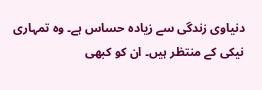دنیاوی زندگی سے زیادہ حساس ہے۔ وہ تمہاری نیکی کے منتظر ہیں۔ ان کو کبھی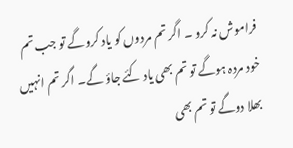فراموش نہ کرو ۔ اگر تم مردوں کو یاد کروگے تو جب تم خود مردہ ہوگے تو تم بھی یاد کئے جاؤ گے۔ اگر تم انہیں بھلا دوگے تو تم بھی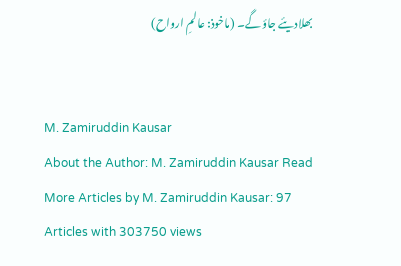بھلادیئے جاؤ گے۔ (ماخوذ: عالمِ ارواح)


M. Zamiruddin Kausar
About the Author: M. Zamiruddin Kausar Read More Articles by M. Zamiruddin Kausar: 97 Articles with 303750 views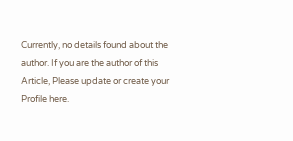Currently, no details found about the author. If you are the author of this Article, Please update or create your Profile here.